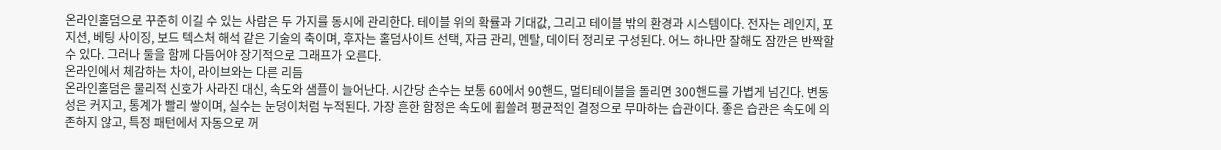온라인홀덤으로 꾸준히 이길 수 있는 사람은 두 가지를 동시에 관리한다. 테이블 위의 확률과 기대값, 그리고 테이블 밖의 환경과 시스템이다. 전자는 레인지, 포지션, 베팅 사이징, 보드 텍스처 해석 같은 기술의 축이며, 후자는 홀덤사이트 선택, 자금 관리, 멘탈, 데이터 정리로 구성된다. 어느 하나만 잘해도 잠깐은 반짝할 수 있다. 그러나 둘을 함께 다듬어야 장기적으로 그래프가 오른다.
온라인에서 체감하는 차이, 라이브와는 다른 리듬
온라인홀덤은 물리적 신호가 사라진 대신, 속도와 샘플이 늘어난다. 시간당 손수는 보통 60에서 90핸드, 멀티테이블을 돌리면 300핸드를 가볍게 넘긴다. 변동성은 커지고, 통계가 빨리 쌓이며, 실수는 눈덩이처럼 누적된다. 가장 흔한 함정은 속도에 휩쓸려 평균적인 결정으로 무마하는 습관이다. 좋은 습관은 속도에 의존하지 않고, 특정 패턴에서 자동으로 꺼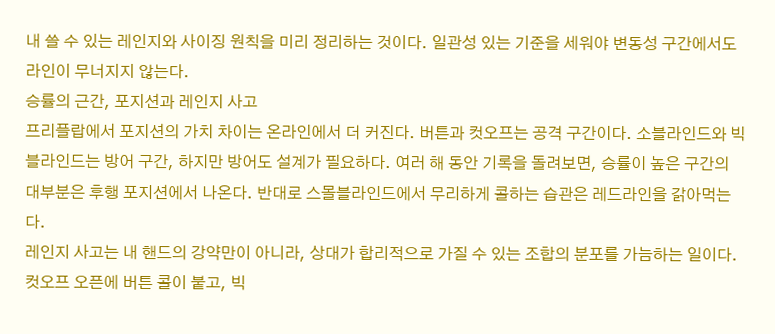내 쓸 수 있는 레인지와 사이징 원칙을 미리 정리하는 것이다. 일관성 있는 기준을 세워야 변동성 구간에서도 라인이 무너지지 않는다.
승률의 근간, 포지션과 레인지 사고
프리플랍에서 포지션의 가치 차이는 온라인에서 더 커진다. 버튼과 컷오프는 공격 구간이다. 소블라인드와 빅블라인드는 방어 구간, 하지만 방어도 설계가 필요하다. 여러 해 동안 기록을 돌려보면, 승률이 높은 구간의 대부분은 후행 포지션에서 나온다. 반대로 스몰블라인드에서 무리하게 콜하는 습관은 레드라인을 갉아먹는다.
레인지 사고는 내 핸드의 강약만이 아니라, 상대가 합리적으로 가질 수 있는 조합의 분포를 가늠하는 일이다. 컷오프 오픈에 버튼 콜이 붙고, 빅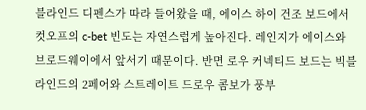블라인드 디펜스가 따라 들어왔을 때, 에이스 하이 건조 보드에서 컷오프의 c-bet 빈도는 자연스럽게 높아진다. 레인지가 에이스와 브로드웨이에서 앞서기 때문이다. 반면 로우 커넥티드 보드는 빅블라인드의 2페어와 스트레이트 드로우 콤보가 풍부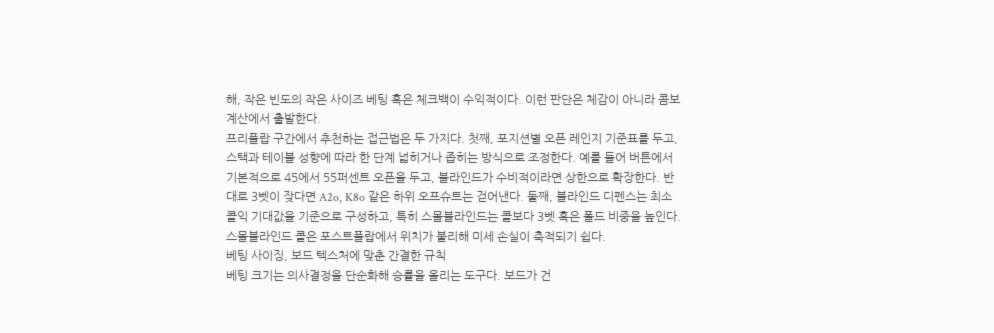해, 작은 빈도의 작은 사이즈 베팅 혹은 체크백이 수익적이다. 이런 판단은 체감이 아니라 콤보 계산에서 출발한다.
프리플랍 구간에서 추천하는 접근법은 두 가지다. 첫째, 포지션별 오픈 레인지 기준표를 두고, 스택과 테이블 성향에 따라 한 단계 넓히거나 좁히는 방식으로 조정한다. 예를 들어 버튼에서 기본적으로 45에서 55퍼센트 오픈을 두고, 블라인드가 수비적이라면 상한으로 확장한다. 반대로 3벳이 잦다면 A2o, K8o 같은 하위 오프슈트는 걷어낸다. 둘째, 블라인드 디펜스는 최소 콜익 기대값을 기준으로 구성하고, 특히 스몰블라인드는 콜보다 3벳 혹은 폴드 비중을 높인다. 스몰블라인드 콜은 포스트플랍에서 위치가 불리해 미세 손실이 축적되기 쉽다.
베팅 사이징, 보드 텍스처에 맞춘 간결한 규칙
베팅 크기는 의사결정을 단순화해 승률을 올리는 도구다. 보드가 건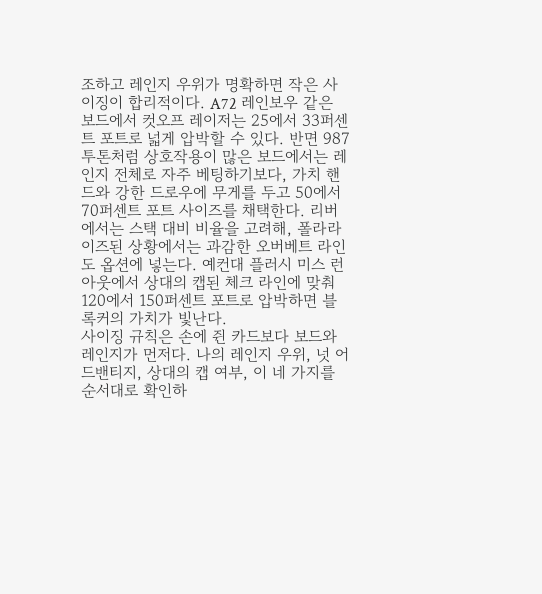조하고 레인지 우위가 명확하면 작은 사이징이 합리적이다. A72 레인보우 같은 보드에서 컷오프 레이저는 25에서 33퍼센트 포트로 넓게 압박할 수 있다. 반면 987 투톤처럼 상호작용이 많은 보드에서는 레인지 전체로 자주 베팅하기보다, 가치 핸드와 강한 드로우에 무게를 두고 50에서 70퍼센트 포트 사이즈를 채택한다. 리버에서는 스택 대비 비율을 고려해, 폴라라이즈된 상황에서는 과감한 오버베트 라인도 옵션에 넣는다. 예컨대 플러시 미스 런아웃에서 상대의 캡된 체크 라인에 맞춰 120에서 150퍼센트 포트로 압박하면 블록커의 가치가 빛난다.
사이징 규칙은 손에 쥔 카드보다 보드와 레인지가 먼저다. 나의 레인지 우위, 넛 어드밴티지, 상대의 캡 여부, 이 네 가지를 순서대로 확인하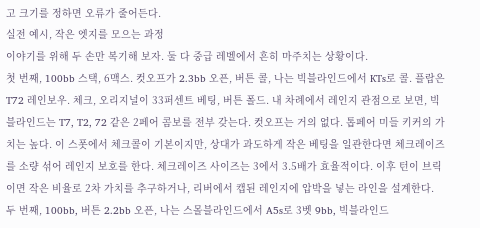고 크기를 정하면 오류가 줄어든다.
실전 예시, 작은 엣지를 모으는 과정
이야기를 위해 두 손만 복기해 보자. 둘 다 중급 레벨에서 흔히 마주치는 상황이다.
첫 번째, 100bb 스택, 6맥스. 컷오프가 2.3bb 오픈, 버튼 콜, 나는 빅블라인드에서 KTs로 콜. 플랍은 T72 레인보우. 체크, 오리지널이 33퍼센트 베팅, 버튼 폴드. 내 차례에서 레인지 관점으로 보면, 빅블라인드는 T7, T2, 72 같은 2페어 콤보를 전부 갖는다. 컷오프는 거의 없다. 톱페어 미들 키커의 가치는 높다. 이 스폿에서 체크콜이 기본이지만, 상대가 과도하게 작은 베팅을 일관한다면 체크레이즈를 소량 섞어 레인지 보호를 한다. 체크레이즈 사이즈는 3에서 3.5배가 효율적이다. 이후 턴이 브릭이면 작은 비율로 2차 가치를 추구하거나, 리버에서 캡된 레인지에 압박을 넣는 라인을 설계한다.
두 번째, 100bb, 버튼 2.2bb 오픈, 나는 스몰블라인드에서 A5s로 3벳 9bb, 빅블라인드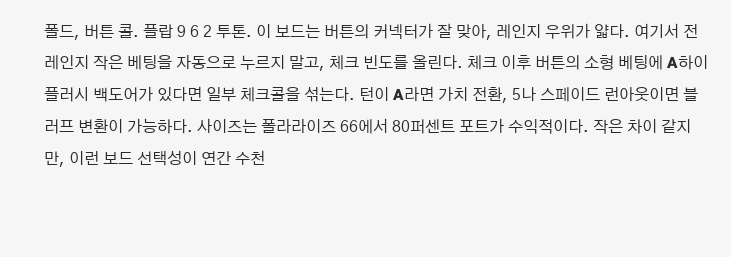폴드, 버튼 콜. 플랍 9 6 2 투톤. 이 보드는 버튼의 커넥터가 잘 맞아, 레인지 우위가 얇다. 여기서 전 레인지 작은 베팅을 자동으로 누르지 말고, 체크 빈도를 올린다. 체크 이후 버튼의 소형 베팅에 A하이 플러시 백도어가 있다면 일부 체크콜을 섞는다. 턴이 A라면 가치 전환, 5나 스페이드 런아웃이면 블러프 변환이 가능하다. 사이즈는 폴라라이즈 66에서 80퍼센트 포트가 수익적이다. 작은 차이 같지만, 이런 보드 선택성이 연간 수천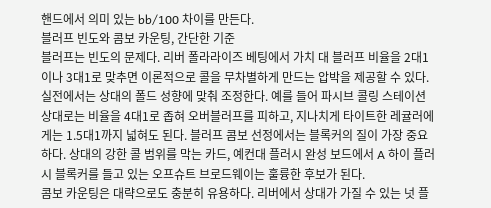핸드에서 의미 있는 bb/100 차이를 만든다.
블러프 빈도와 콤보 카운팅, 간단한 기준
블러프는 빈도의 문제다. 리버 폴라라이즈 베팅에서 가치 대 블러프 비율을 2대1이나 3대1로 맞추면 이론적으로 콜을 무차별하게 만드는 압박을 제공할 수 있다. 실전에서는 상대의 폴드 성향에 맞춰 조정한다. 예를 들어 파시브 콜링 스테이션 상대로는 비율을 4대1로 좁혀 오버블러프를 피하고, 지나치게 타이트한 레귤러에게는 1.5대1까지 넓혀도 된다. 블러프 콤보 선정에서는 블록커의 질이 가장 중요하다. 상대의 강한 콜 범위를 막는 카드, 예컨대 플러시 완성 보드에서 A 하이 플러시 블록커를 들고 있는 오프슈트 브로드웨이는 훌륭한 후보가 된다.
콤보 카운팅은 대략으로도 충분히 유용하다. 리버에서 상대가 가질 수 있는 넛 플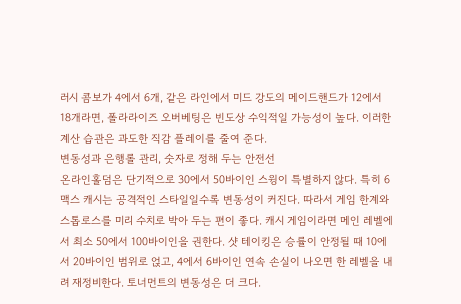러시 콤보가 4에서 6개, 같은 라인에서 미드 강도의 메이드핸드가 12에서 18개라면, 폴라라이즈 오버베팅은 빈도상 수익적일 가능성이 높다. 이러한 계산 습관은 과도한 직감 플레이를 줄여 준다.
변동성과 은행롤 관리, 숫자로 정해 두는 안전선
온라인홀덤은 단기적으로 30에서 50바이인 스윙이 특별하지 않다. 특히 6맥스 캐시는 공격적인 스타일일수록 변동성이 커진다. 따라서 게임 한계와 스톱로스를 미리 수치로 박아 두는 편이 좋다. 캐시 게임이라면 메인 레벨에서 최소 50에서 100바이인을 권한다. 샷 테이킹은 승률이 안정될 때 10에서 20바이인 범위로 얹고, 4에서 6바이인 연속 손실이 나오면 한 레벨을 내려 재정비한다. 토너먼트의 변동성은 더 크다.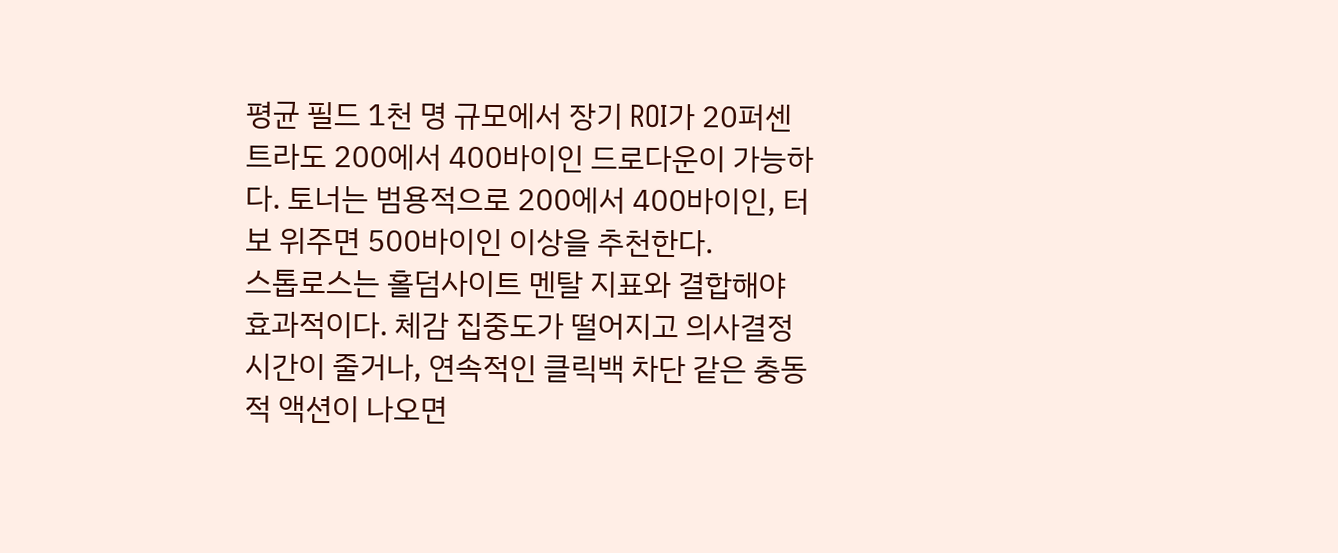평균 필드 1천 명 규모에서 장기 ROI가 20퍼센트라도 200에서 400바이인 드로다운이 가능하다. 토너는 범용적으로 200에서 400바이인, 터보 위주면 500바이인 이상을 추천한다.
스톱로스는 홀덤사이트 멘탈 지표와 결합해야 효과적이다. 체감 집중도가 떨어지고 의사결정 시간이 줄거나, 연속적인 클릭백 차단 같은 충동적 액션이 나오면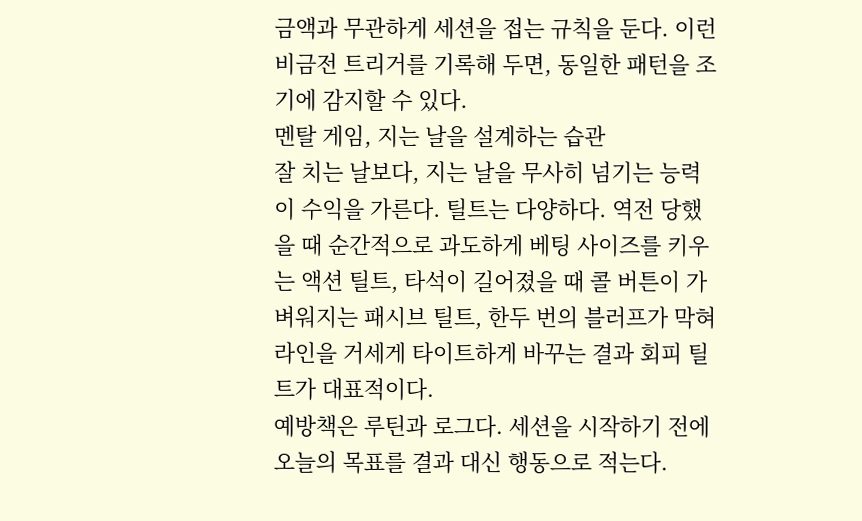금액과 무관하게 세션을 접는 규칙을 둔다. 이런 비금전 트리거를 기록해 두면, 동일한 패턴을 조기에 감지할 수 있다.
멘탈 게임, 지는 날을 설계하는 습관
잘 치는 날보다, 지는 날을 무사히 넘기는 능력이 수익을 가른다. 틸트는 다양하다. 역전 당했을 때 순간적으로 과도하게 베팅 사이즈를 키우는 액션 틸트, 타석이 길어졌을 때 콜 버튼이 가벼워지는 패시브 틸트, 한두 번의 블러프가 막혀 라인을 거세게 타이트하게 바꾸는 결과 회피 틸트가 대표적이다.
예방책은 루틴과 로그다. 세션을 시작하기 전에 오늘의 목표를 결과 대신 행동으로 적는다.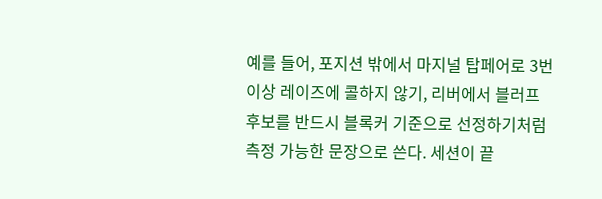예를 들어, 포지션 밖에서 마지널 탑페어로 3번 이상 레이즈에 콜하지 않기, 리버에서 블러프 후보를 반드시 블록커 기준으로 선정하기처럼 측정 가능한 문장으로 쓴다. 세션이 끝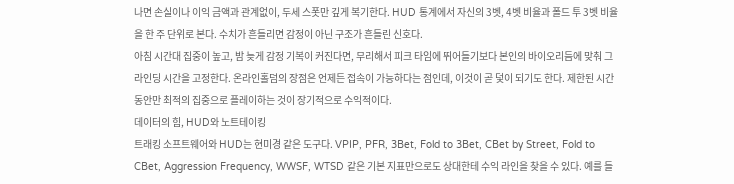나면 손실이나 이익 금액과 관계없이, 두세 스폿만 깊게 복기한다. HUD 통계에서 자신의 3벳, 4벳 비율과 폴드 투 3벳 비율을 한 주 단위로 본다. 수치가 흔들리면 감정이 아닌 구조가 흔들린 신호다.
아침 시간대 집중이 높고, 밤 늦게 감정 기복이 커진다면, 무리해서 피크 타임에 뛰어들기보다 본인의 바이오리듬에 맞춰 그라인딩 시간을 고정한다. 온라인홀덤의 장점은 언제든 접속이 가능하다는 점인데, 이것이 곧 덫이 되기도 한다. 제한된 시간 동안만 최적의 집중으로 플레이하는 것이 장기적으로 수익적이다.
데이터의 힘, HUD와 노트테이킹
트래킹 소프트웨어와 HUD는 현미경 같은 도구다. VPIP, PFR, 3Bet, Fold to 3Bet, CBet by Street, Fold to CBet, Aggression Frequency, WWSF, WTSD 같은 기본 지표만으로도 상대한테 수익 라인을 찾을 수 있다. 예를 들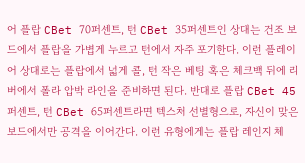어 플랍 CBet 70퍼센트, 턴 CBet 35퍼센트인 상대는 건조 보드에서 플랍을 가볍게 누르고 턴에서 자주 포기한다. 이런 플레이어 상대로는 플랍에서 넓게 콜, 턴 작은 베팅 혹은 체크백 뒤에 리버에서 폴라 압박 라인을 준비하면 된다. 반대로 플랍 CBet 45퍼센트, 턴 CBet 65퍼센트라면 텍스처 선별형으로, 자신이 맞은 보드에서만 공격을 이어간다. 이런 유형에게는 플랍 레인지 체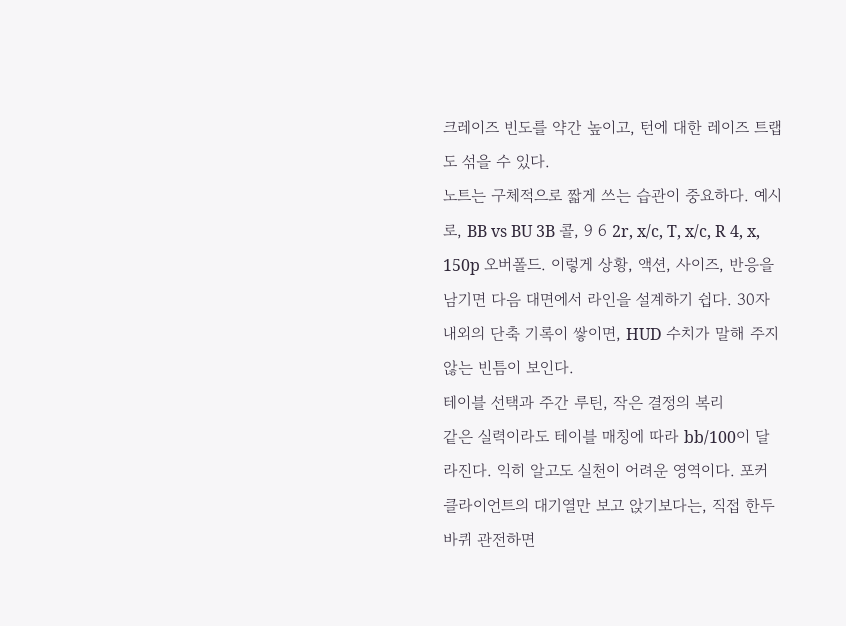크레이즈 빈도를 약간 높이고, 턴에 대한 레이즈 트랩도 섞을 수 있다.
노트는 구체적으로 짧게 쓰는 습관이 중요하다. 예시로, BB vs BU 3B 콜, 9 6 2r, x/c, T, x/c, R 4, x, 150p 오버폴드. 이렇게 상황, 액션, 사이즈, 반응을 남기면 다음 대면에서 라인을 설계하기 쉽다. 30자 내외의 단축 기록이 쌓이면, HUD 수치가 말해 주지 않는 빈틈이 보인다.
테이블 선택과 주간 루틴, 작은 결정의 복리
같은 실력이라도 테이블 매칭에 따라 bb/100이 달라진다. 익히 알고도 실천이 어려운 영역이다. 포커 클라이언트의 대기열만 보고 앉기보다는, 직접 한두 바퀴 관전하면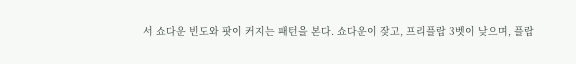서 쇼다운 빈도와 팟이 커지는 패턴을 본다. 쇼다운이 잦고, 프리플랍 3벳이 낮으며, 플랍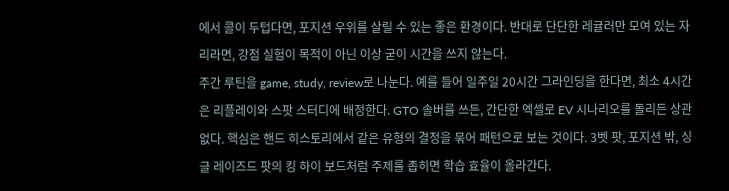에서 콜이 두텁다면, 포지션 우위를 살릴 수 있는 좋은 환경이다. 반대로 단단한 레귤러만 모여 있는 자리라면, 강점 실험이 목적이 아닌 이상 굳이 시간을 쓰지 않는다.
주간 루틴을 game, study, review로 나눈다. 예를 들어 일주일 20시간 그라인딩을 한다면, 최소 4시간은 리플레이와 스팟 스터디에 배정한다. GTO 솔버를 쓰든, 간단한 엑셀로 EV 시나리오를 돌리든 상관없다. 핵심은 핸드 히스토리에서 같은 유형의 결정을 묶어 패턴으로 보는 것이다. 3벳 팟, 포지션 밖, 싱글 레이즈드 팟의 킹 하이 보드처럼 주제를 좁히면 학습 효율이 올라간다.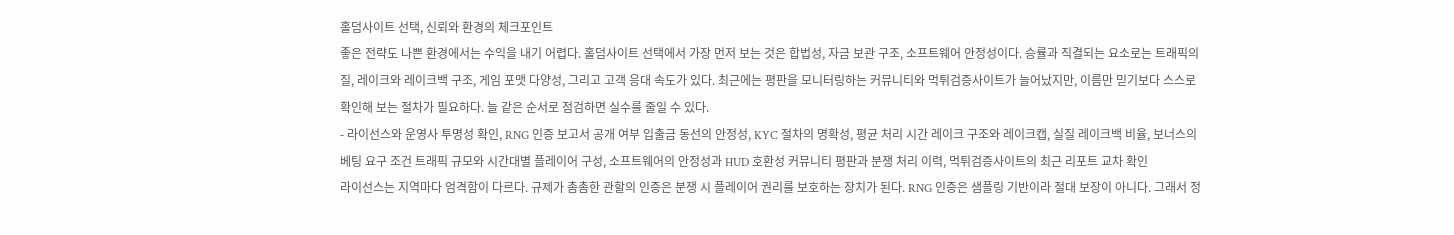홀덤사이트 선택, 신뢰와 환경의 체크포인트
좋은 전략도 나쁜 환경에서는 수익을 내기 어렵다. 홀덤사이트 선택에서 가장 먼저 보는 것은 합법성, 자금 보관 구조, 소프트웨어 안정성이다. 승률과 직결되는 요소로는 트래픽의 질, 레이크와 레이크백 구조, 게임 포맷 다양성, 그리고 고객 응대 속도가 있다. 최근에는 평판을 모니터링하는 커뮤니티와 먹튀검증사이트가 늘어났지만, 이름만 믿기보다 스스로 확인해 보는 절차가 필요하다. 늘 같은 순서로 점검하면 실수를 줄일 수 있다.
- 라이선스와 운영사 투명성 확인, RNG 인증 보고서 공개 여부 입출금 동선의 안정성, KYC 절차의 명확성, 평균 처리 시간 레이크 구조와 레이크캡, 실질 레이크백 비율, 보너스의 베팅 요구 조건 트래픽 규모와 시간대별 플레이어 구성, 소프트웨어의 안정성과 HUD 호환성 커뮤니티 평판과 분쟁 처리 이력, 먹튀검증사이트의 최근 리포트 교차 확인
라이선스는 지역마다 엄격함이 다르다. 규제가 촘촘한 관할의 인증은 분쟁 시 플레이어 권리를 보호하는 장치가 된다. RNG 인증은 샘플링 기반이라 절대 보장이 아니다. 그래서 정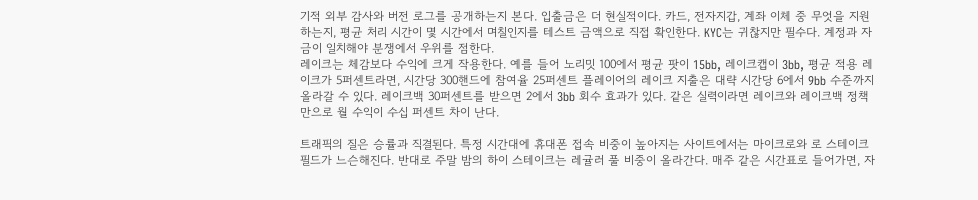기적 외부 감사와 버전 로그를 공개하는지 본다. 입출금은 더 현실적이다. 카드, 전자지갑, 계좌 이체 중 무엇을 지원하는지, 평균 처리 시간이 몇 시간에서 며칠인지를 테스트 금액으로 직접 확인한다. KYC는 귀찮지만 필수다. 계정과 자금이 일치해야 분쟁에서 우위를 점한다.
레이크는 체감보다 수익에 크게 작용한다. 예를 들어 노리밋 100에서 평균 팟이 15bb, 레이크캡이 3bb, 평균 적용 레이크가 5퍼센트라면, 시간당 300핸드에 참여율 25퍼센트 플레이어의 레이크 지출은 대략 시간당 6에서 9bb 수준까지 올라갈 수 있다. 레이크백 30퍼센트를 받으면 2에서 3bb 회수 효과가 있다. 같은 실력이라면 레이크와 레이크백 정책만으로 월 수익이 수십 퍼센트 차이 난다.

트래픽의 질은 승률과 직결된다. 특정 시간대에 휴대폰 접속 비중이 높아지는 사이트에서는 마이크로와 로 스테이크 필드가 느슨해진다. 반대로 주말 밤의 하이 스테이크는 레귤러 풀 비중이 올라간다. 매주 같은 시간표로 들어가면, 자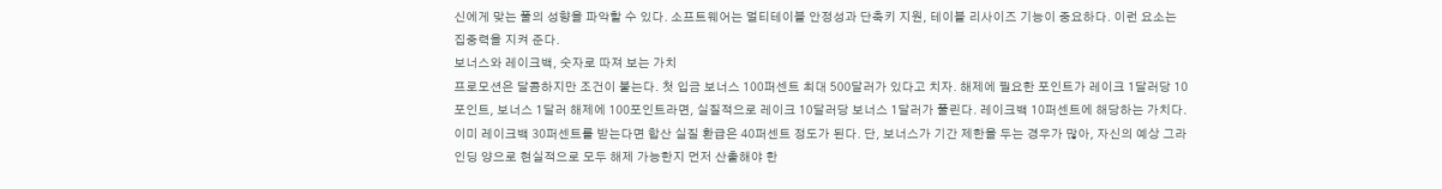신에게 맞는 풀의 성향을 파악할 수 있다. 소프트웨어는 멀티테이블 안정성과 단축키 지원, 테이블 리사이즈 기능이 중요하다. 이런 요소는 집중력을 지켜 준다.
보너스와 레이크백, 숫자로 따져 보는 가치
프로모션은 달콤하지만 조건이 붙는다. 첫 입금 보너스 100퍼센트 최대 500달러가 있다고 치자. 해제에 필요한 포인트가 레이크 1달러당 10포인트, 보너스 1달러 해제에 100포인트라면, 실질적으로 레이크 10달러당 보너스 1달러가 풀린다. 레이크백 10퍼센트에 해당하는 가치다. 이미 레이크백 30퍼센트를 받는다면 합산 실질 환급은 40퍼센트 정도가 된다. 단, 보너스가 기간 제한을 두는 경우가 많아, 자신의 예상 그라인딩 양으로 현실적으로 모두 해제 가능한지 먼저 산출해야 한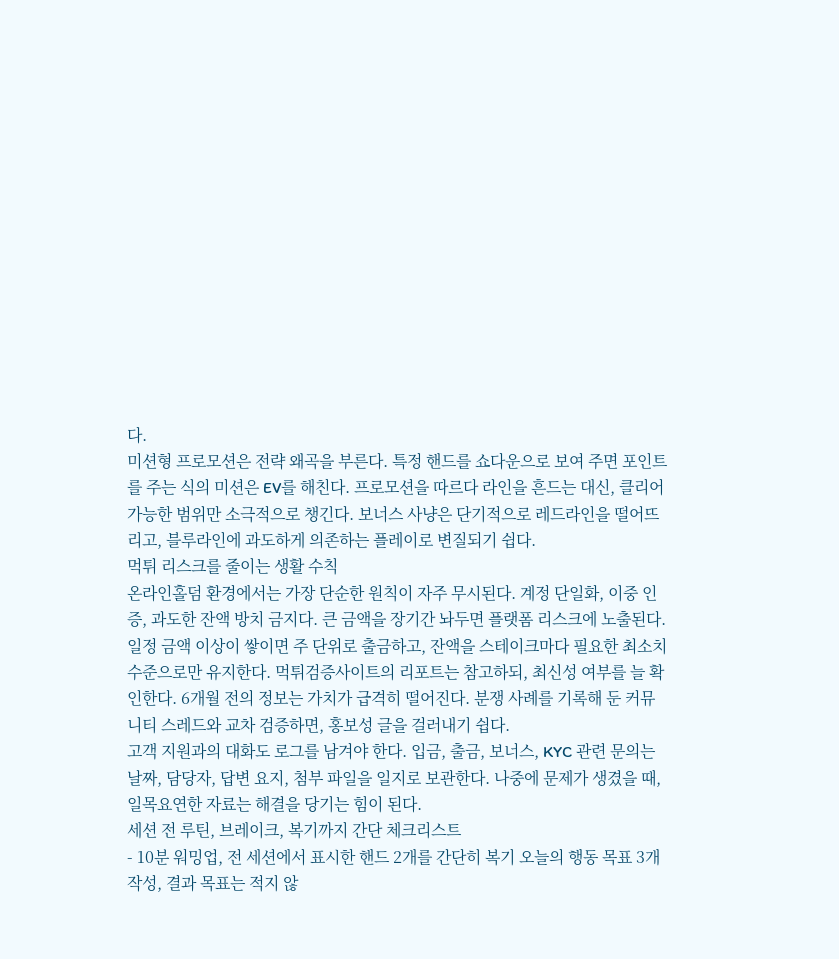다.
미션형 프로모션은 전략 왜곡을 부른다. 특정 핸드를 쇼다운으로 보여 주면 포인트를 주는 식의 미션은 EV를 해친다. 프로모션을 따르다 라인을 흔드는 대신, 클리어 가능한 범위만 소극적으로 챙긴다. 보너스 사냥은 단기적으로 레드라인을 떨어뜨리고, 블루라인에 과도하게 의존하는 플레이로 변질되기 쉽다.
먹튀 리스크를 줄이는 생활 수칙
온라인홀덤 환경에서는 가장 단순한 원칙이 자주 무시된다. 계정 단일화, 이중 인증, 과도한 잔액 방치 금지다. 큰 금액을 장기간 놔두면 플랫폼 리스크에 노출된다. 일정 금액 이상이 쌓이면 주 단위로 출금하고, 잔액을 스테이크마다 필요한 최소치 수준으로만 유지한다. 먹튀검증사이트의 리포트는 참고하되, 최신성 여부를 늘 확인한다. 6개월 전의 정보는 가치가 급격히 떨어진다. 분쟁 사례를 기록해 둔 커뮤니티 스레드와 교차 검증하면, 홍보성 글을 걸러내기 쉽다.
고객 지원과의 대화도 로그를 남겨야 한다. 입금, 출금, 보너스, KYC 관련 문의는 날짜, 담당자, 답변 요지, 첨부 파일을 일지로 보관한다. 나중에 문제가 생겼을 때, 일목요연한 자료는 해결을 당기는 힘이 된다.
세션 전 루틴, 브레이크, 복기까지 간단 체크리스트
- 10분 워밍업, 전 세션에서 표시한 핸드 2개를 간단히 복기 오늘의 행동 목표 3개 작성, 결과 목표는 적지 않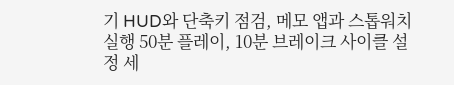기 HUD와 단축키 점검, 메모 앱과 스톱워치 실행 50분 플레이, 10분 브레이크 사이클 설정 세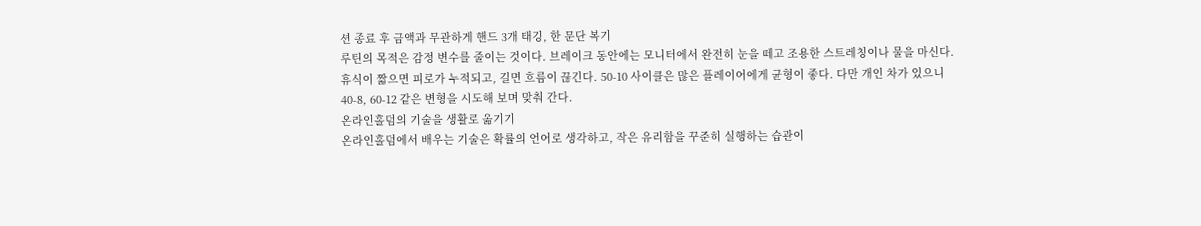션 종료 후 금액과 무관하게 핸드 3개 태깅, 한 문단 복기
루틴의 목적은 감정 변수를 줄이는 것이다. 브레이크 동안에는 모니터에서 완전히 눈을 떼고 조용한 스트레칭이나 물을 마신다. 휴식이 짧으면 피로가 누적되고, 길면 흐름이 끊긴다. 50-10 사이클은 많은 플레이어에게 균형이 좋다. 다만 개인 차가 있으니 40-8, 60-12 같은 변형을 시도해 보며 맞춰 간다.
온라인홀덤의 기술을 생활로 옮기기
온라인홀덤에서 배우는 기술은 확률의 언어로 생각하고, 작은 유리함을 꾸준히 실행하는 습관이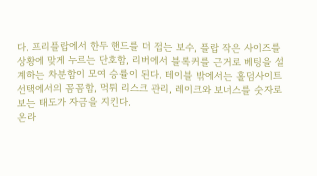다. 프리플랍에서 한두 핸드를 더 접는 보수, 플랍 작은 사이즈를 상황에 맞게 누르는 단호함, 리버에서 블록커를 근거로 베팅을 설계하는 차분함이 모여 승률이 된다. 테이블 밖에서는 홀덤사이트 선택에서의 꼼꼼함, 먹튀 리스크 관리, 레이크와 보너스를 숫자로 보는 태도가 자금을 지킨다.
온라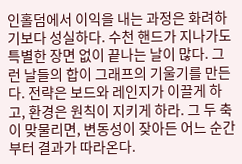인홀덤에서 이익을 내는 과정은 화려하기보다 성실하다. 수천 핸드가 지나가도 특별한 장면 없이 끝나는 날이 많다. 그런 날들의 합이 그래프의 기울기를 만든다. 전략은 보드와 레인지가 이끌게 하고, 환경은 원칙이 지키게 하라. 그 두 축이 맞물리면, 변동성이 잦아든 어느 순간부터 결과가 따라온다.